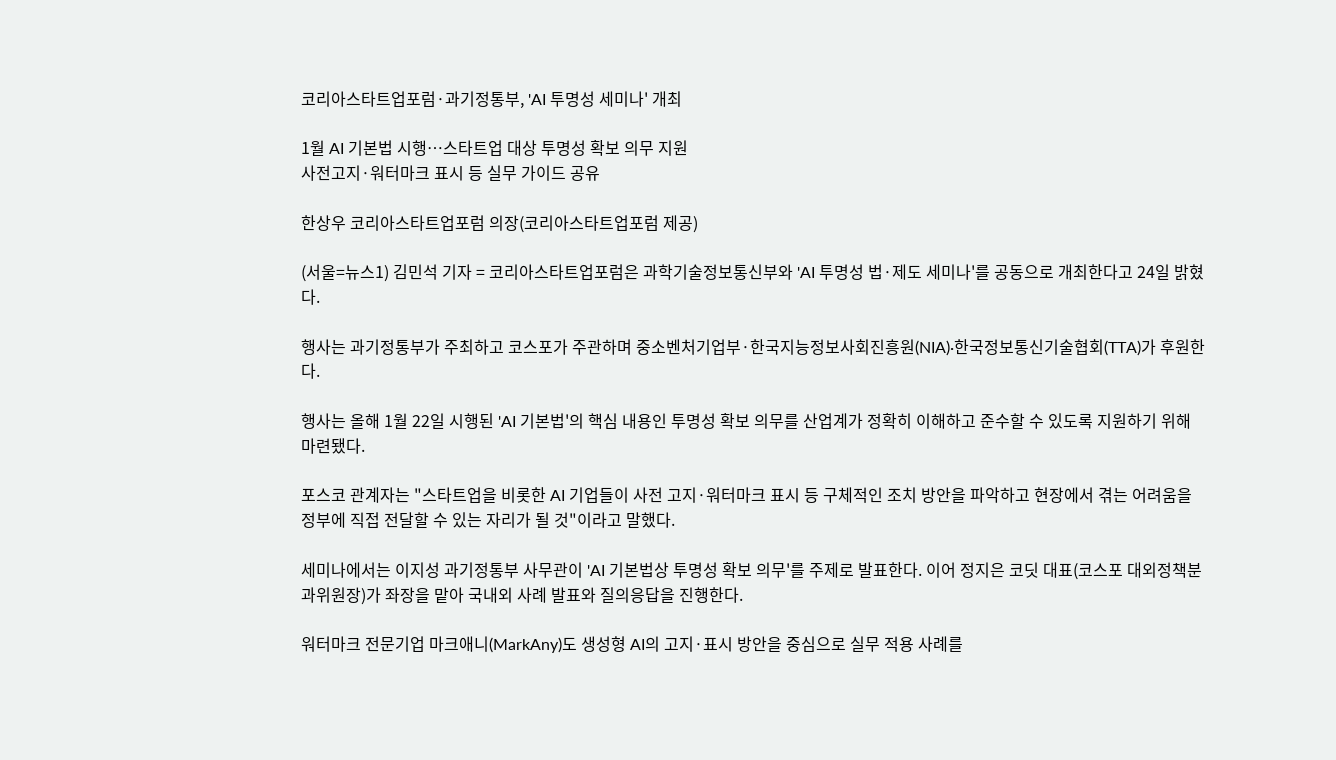코리아스타트업포럼·과기정통부, 'AI 투명성 세미나' 개최

1월 AI 기본법 시행…스타트업 대상 투명성 확보 의무 지원
사전고지·워터마크 표시 등 실무 가이드 공유

한상우 코리아스타트업포럼 의장(코리아스타트업포럼 제공)

(서울=뉴스1) 김민석 기자 = 코리아스타트업포럼은 과학기술정보통신부와 'AI 투명성 법·제도 세미나'를 공동으로 개최한다고 24일 밝혔다.

행사는 과기정통부가 주최하고 코스포가 주관하며 중소벤처기업부·한국지능정보사회진흥원(NIA)·한국정보통신기술협회(TTA)가 후원한다.

행사는 올해 1월 22일 시행된 'AI 기본법'의 핵심 내용인 투명성 확보 의무를 산업계가 정확히 이해하고 준수할 수 있도록 지원하기 위해 마련됐다.

포스코 관계자는 "스타트업을 비롯한 AI 기업들이 사전 고지·워터마크 표시 등 구체적인 조치 방안을 파악하고 현장에서 겪는 어려움을 정부에 직접 전달할 수 있는 자리가 될 것"이라고 말했다.

세미나에서는 이지성 과기정통부 사무관이 'AI 기본법상 투명성 확보 의무'를 주제로 발표한다. 이어 정지은 코딧 대표(코스포 대외정책분과위원장)가 좌장을 맡아 국내외 사례 발표와 질의응답을 진행한다.

워터마크 전문기업 마크애니(MarkAny)도 생성형 AI의 고지·표시 방안을 중심으로 실무 적용 사례를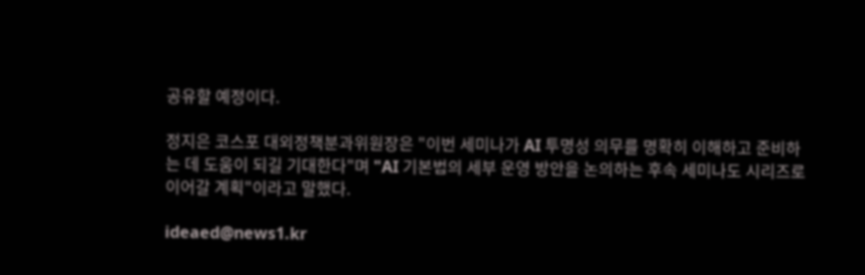공유할 예정이다.

정지은 코스포 대외정책분과위원장은 "이번 세미나가 AI 투명성 의무를 명확히 이해하고 준비하는 데 도움이 되길 기대한다"며 "AI 기본법의 세부 운영 방안을 논의하는 후속 세미나도 시리즈로 이어갈 계획"이라고 말했다.

ideaed@news1.kr